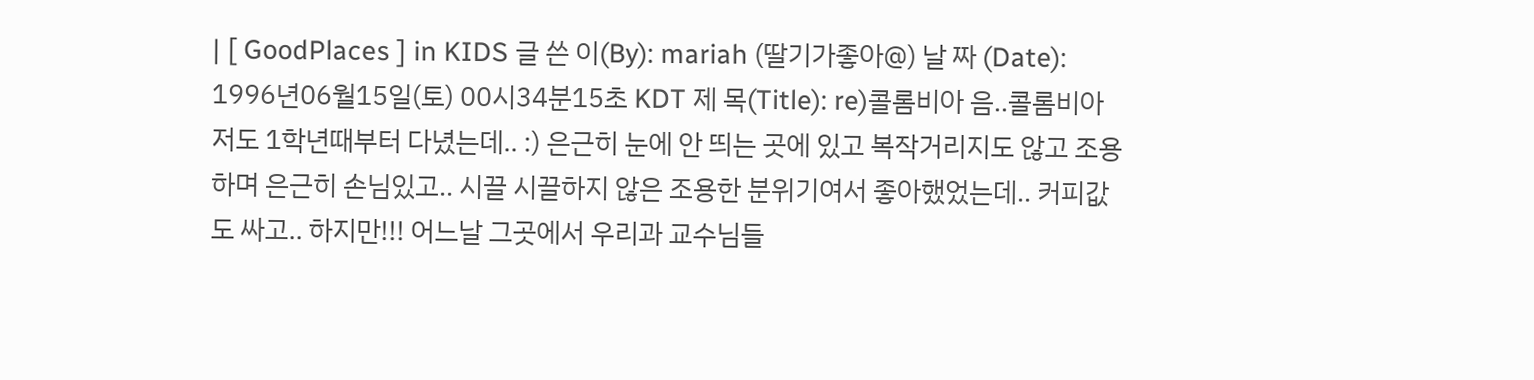| [ GoodPlaces ] in KIDS 글 쓴 이(By): mariah (딸기가좋아@) 날 짜 (Date): 1996년06월15일(토) 00시34분15초 KDT 제 목(Title): re)콜롬비아 음..콜롬비아 저도 1학년때부터 다녔는데.. :) 은근히 눈에 안 띄는 곳에 있고 복작거리지도 않고 조용하며 은근히 손님있고.. 시끌 시끌하지 않은 조용한 분위기여서 좋아했었는데.. 커피값도 싸고.. 하지만!!! 어느날 그곳에서 우리과 교수님들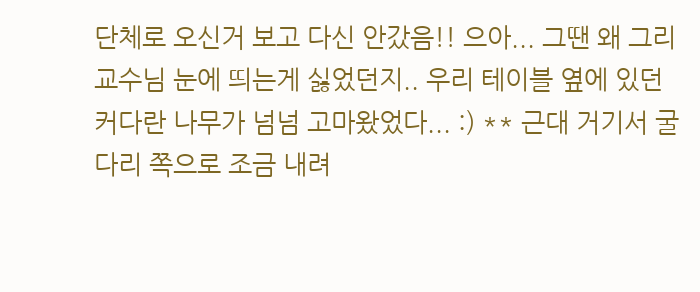단체로 오신거 보고 다신 안갔음!! 으아... 그땐 왜 그리 교수님 눈에 띄는게 싫었던지.. 우리 테이블 옆에 있던 커다란 나무가 넘넘 고마왔었다... :) ** 근대 거기서 굴다리 쪽으로 조금 내려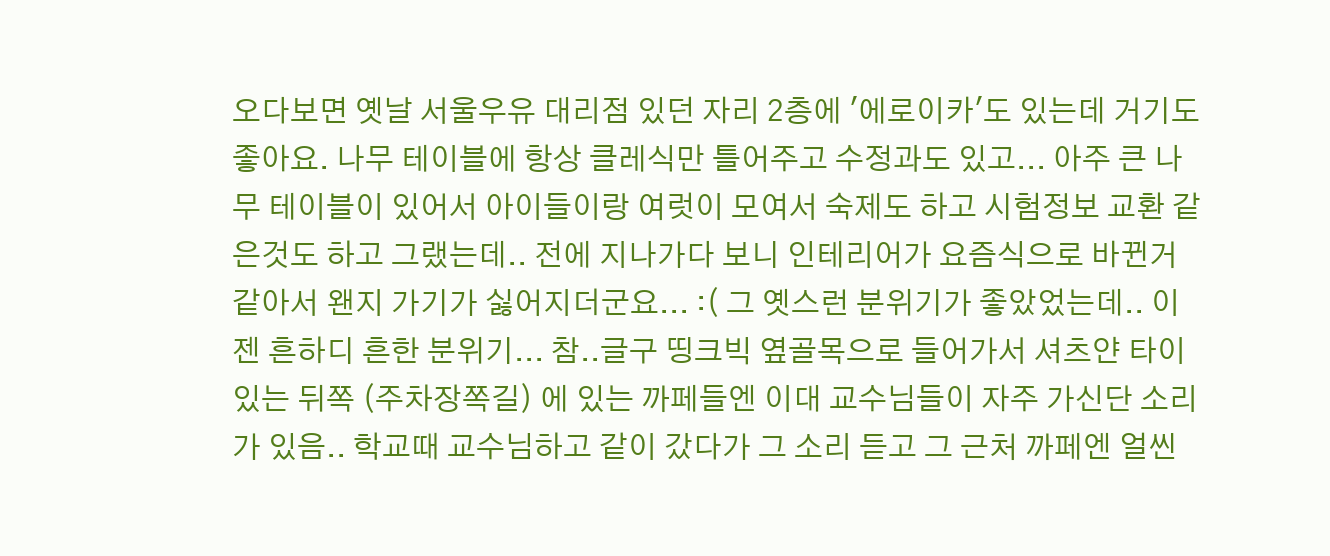오다보면 옛날 서울우유 대리점 있던 자리 2층에 '에로이카'도 있는데 거기도 좋아요. 나무 테이블에 항상 클레식만 틀어주고 수정과도 있고... 아주 큰 나무 테이블이 있어서 아이들이랑 여럿이 모여서 숙제도 하고 시험정보 교환 같은것도 하고 그랬는데.. 전에 지나가다 보니 인테리어가 요즘식으로 바뀐거 같아서 왠지 가기가 싫어지더군요... :( 그 옛스런 분위기가 좋았었는데.. 이젠 흔하디 흔한 분위기... 참..글구 띵크빅 옆골목으로 들어가서 셔츠얀 타이 있는 뒤쪽 (주차장쪽길) 에 있는 까페들엔 이대 교수님들이 자주 가신단 소리가 있음.. 학교때 교수님하고 같이 갔다가 그 소리 듣고 그 근처 까페엔 얼씬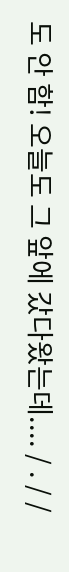도 안 함! 오늘도 그 앞에 갔다왔는데.... / . / /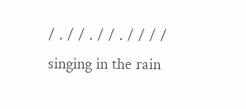/ . / / . / / . / / / / singing in the rain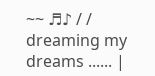~~ ♬♪ / / dreaming my dreams ...... |